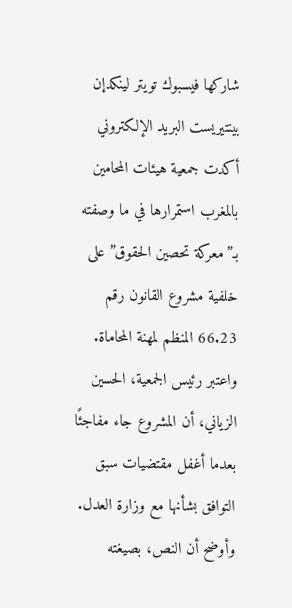شاركها فيسبوك تويتر لينكدإن بينتيريست البريد الإلكتروني أكدت جمعية هيئات المحامين بالمغرب استمرارها في ما وصفته بـ”معركة تحصين الحقوق” على خلفية مشروع القانون رقم 66.23 المنظم لمهنة المحاماة. واعتبر رئيس الجمعية، الحسين الزياني، أن المشروع جاء مفاجئًا بعدما أغفل مقتضيات سبق التوافق بشأنها مع وزارة العدل. وأوضح أن النص، بصيغته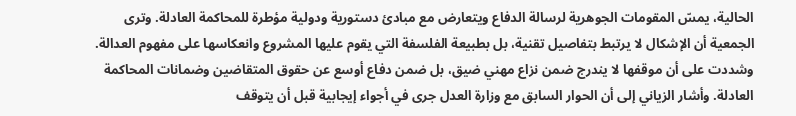الحالية، يمسّ المقومات الجوهرية لرسالة الدفاع ويتعارض مع مبادئ دستورية ودولية مؤطرة للمحاكمة العادلة. وترى الجمعية أن الإشكال لا يرتبط بتفاصيل تقنية، بل بطبيعة الفلسفة التي يقوم عليها المشروع وانعكاسها على مفهوم العدالة. وشددت على أن موقفها لا يندرج ضمن نزاع مهني ضيق، بل ضمن دفاع أوسع عن حقوق المتقاضين وضمانات المحاكمة العادلة. وأشار الزياني إلى أن الحوار السابق مع وزارة العدل جرى في أجواء إيجابية قبل أن يتوقف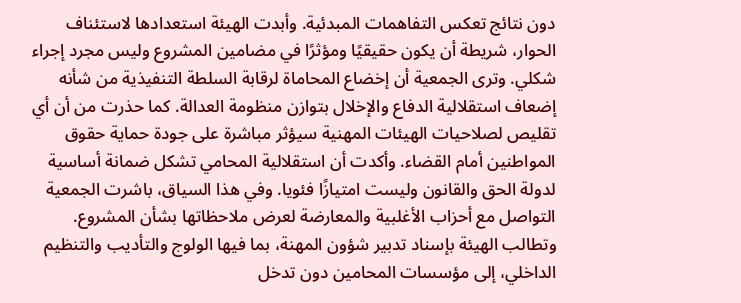دون نتائج تعكس التفاهمات المبدئية. وأبدت الهيئة استعدادها لاستئناف الحوار، شريطة أن يكون حقيقيًا ومؤثرًا في مضامين المشروع وليس مجرد إجراء شكلي. وترى الجمعية أن إخضاع المحاماة لرقابة السلطة التنفيذية من شأنه إضعاف استقلالية الدفاع والإخلال بتوازن منظومة العدالة. كما حذرت من أن أي تقليص لصلاحيات الهيئات المهنية سيؤثر مباشرة على جودة حماية حقوق المواطنين أمام القضاء. وأكدت أن استقلالية المحامي تشكل ضمانة أساسية لدولة الحق والقانون وليست امتيازًا فئويا. وفي هذا السياق، باشرت الجمعية التواصل مع أحزاب الأغلبية والمعارضة لعرض ملاحظاتها بشأن المشروع. وتطالب الهيئة بإسناد تدبير شؤون المهنة، بما فيها الولوج والتأديب والتنظيم الداخلي، إلى مؤسسات المحامين دون تدخل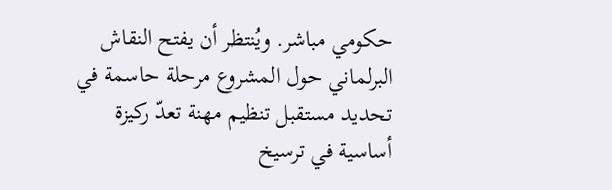حكومي مباشر. ويُنتظر أن يفتح النقاش البرلماني حول المشروع مرحلة حاسمة في تحديد مستقبل تنظيم مهنة تعدّ ركيزة أساسية في ترسيخ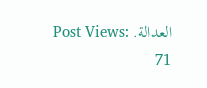العدالة. Post Views: 71